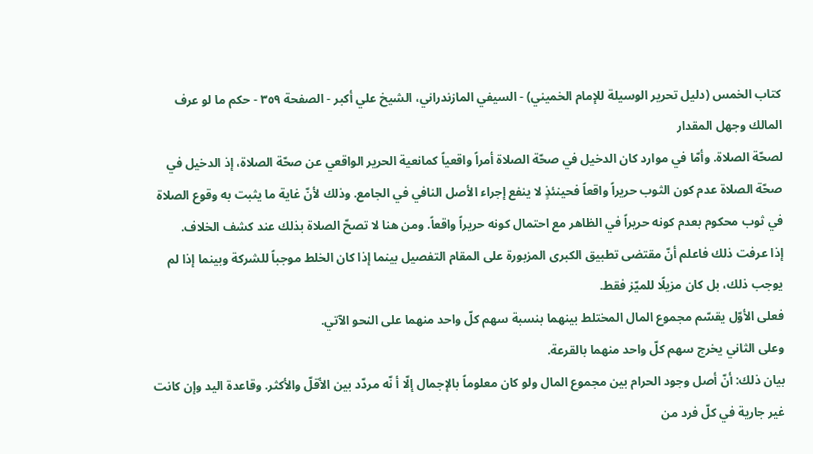كتاب الخمس (دليل تحرير الوسيلة للإمام الخميني) - السيفي المازندراني، الشيخ علي أكبر - الصفحة ٣٥٩ - حكم ما لو عرف المالك وجهل المقدار
لصحّة الصلاة. وأمّا في موارد كان الدخيل في صحّة الصلاة أمراً واقعياً كمانعية الحرير الواقعي عن صحّة الصلاة، إذ الدخيل في صحّة الصلاة عدم كون الثوب حريراً واقعاً فحينئذٍ لا ينفع إجراء الأصل النافي في الجامع. وذلك لأنّ غاية ما يثبت به وقوع الصلاة في ثوب محكوم بعدم كونه حريراً في الظاهر مع احتمال كونه حريراً واقعاً. ومن هنا لا تصحّ الصلاة بذلك عند كشف الخلاف.
إذا عرفت ذلك فاعلم أنّ مقتضى تطبيق الكبرى المزبورة على المقام التفصيل بينما إذا كان الخلط موجباً للشركة وبينما إذا لم يوجب ذلك، بل كان مزيلًا للميّز فقط.
فعلى الأوّل يقسّم مجموع المال المختلط بينهما بنسبة سهم كلّ واحد منهما على النحو الآتي.
وعلى الثاني يخرج سهم كلّ واحد منهما بالقرعة.
بيان ذلك: أنّ أصل وجود الحرام بين مجموع المال ولو كان معلوماً بالإجمال إلّا أ نّه مردّد بين الأقلّ والأكثر. وقاعدة اليد وإن كانت غير جارية في كلّ فرد من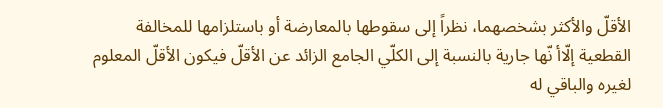الأقلّ والأكثر بشخصهما، نظراً إلى سقوطها بالمعارضة أو باستلزامها للمخالفة القطعية إلّاأ نّها جارية بالنسبة إلى الكلّي الجامع الزائد عن الأقلّ فيكون الأقلّ المعلوم لغيره والباقي له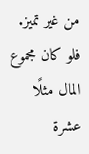من غير تميز.
فلو كان مجموع المال مثلًا عشرة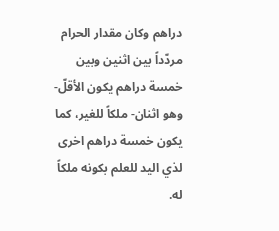دراهم وكان مقدار الحرام مردّداً بين اثنين وبين خمسة دراهم يكون الأقلّ- وهو اثنان- ملكاً للغير، كما يكون خمسة دراهم اخرى لذي اليد للعلم بكونه ملكاً له.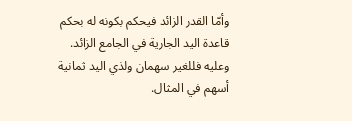وأمّا القدر الزائد فيحكم بكونه له بحكم قاعدة اليد الجارية في الجامع الزائد.
وعليه فللغير سهمان ولذي اليد ثمانية أسهم في المثال.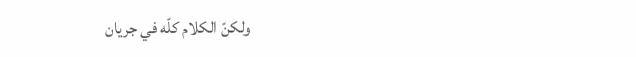ولكنّ الكلام كلّه في جريان